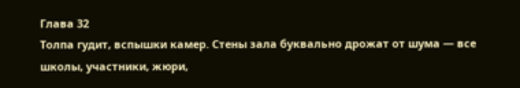Глава 32
Толпа гудит, вспышки камер. Стены зала буквально дрожат от шума — все школы, участники, жюри,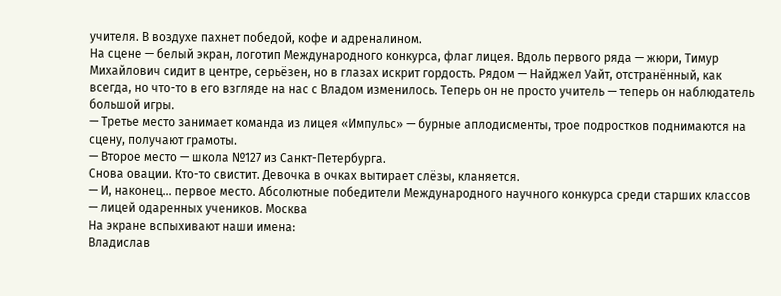учителя. В воздухе пахнет победой, кофе и адреналином.
На сцене — белый экран, логотип Международного конкурса, флаг лицея. Вдоль первого ряда — жюри, Тимур Михайлович сидит в центре, серьёзен, но в глазах искрит гордость. Рядом — Найджел Уайт, отстранённый, как всегда, но что-то в его взгляде на нас с Владом изменилось. Теперь он не просто учитель — теперь он наблюдатель большой игры.
— Третье место занимает команда из лицея «Импульс» — бурные аплодисменты, трое подростков поднимаются на сцену, получают грамоты.
— Второе место — школа №127 из Санкт-Петербурга.
Снова овации. Кто-то свистит. Девочка в очках вытирает слёзы, кланяется.
— И, наконец... первое место. Абсолютные победители Международного научного конкурса среди старших классов — лицей одаренных учеников. Москва
На экране вспыхивают наши имена:
Владислав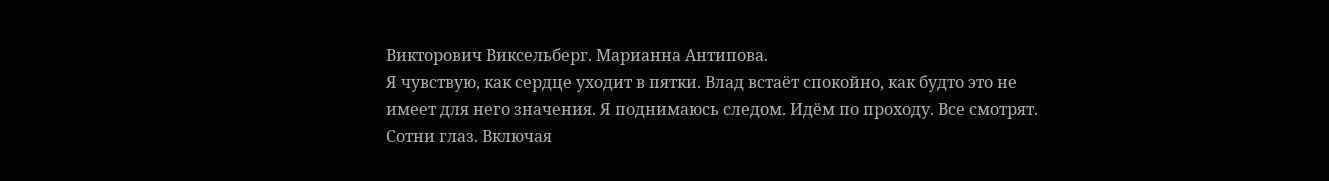Викторович Виксельберг. Марианна Антипова.
Я чувствую, как сердце уходит в пятки. Влад встаёт спокойно, как будто это не имеет для него значения. Я поднимаюсь следом. Идём по проходу. Все смотрят. Сотни глаз. Включая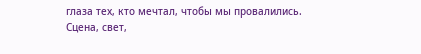глаза тех, кто мечтал, чтобы мы провалились.
Сцена, свет,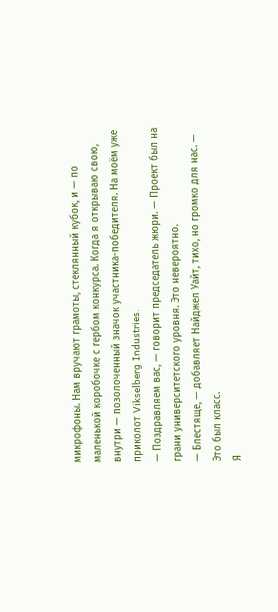микрофоны. Нам вручают грамоты, стеклянный кубок, и — по маленькой коробочке с гербом конкурса. Когда я открываю свою, внутри — позолоченный значок участника-победителя. На моём уже приколот Vikselberg Industries.
— Поздравляем вас, — говорит председатель жюри. — Проект был на грани университетского уровня. Это невероятно.
— Блестяще, — добавляет Найджел Уайт, тихо, но громко для нас. — Это был класс.
Я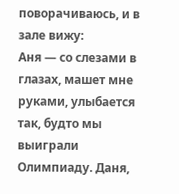поворачиваюсь, и в зале вижу:
Аня — со слезами в глазах, машет мне руками, улыбается так, будто мы выиграли Олимпиаду. Даня,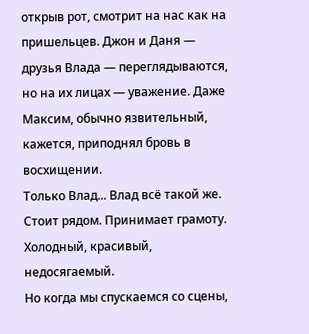открыв рот, смотрит на нас как на пришельцев. Джон и Даня — друзья Влада — переглядываются, но на их лицах — уважение. Даже Максим, обычно язвительный, кажется, приподнял бровь в восхищении.
Только Влад... Влад всё такой же.
Стоит рядом. Принимает грамоту.
Холодный, красивый, недосягаемый.
Но когда мы спускаемся со сцены,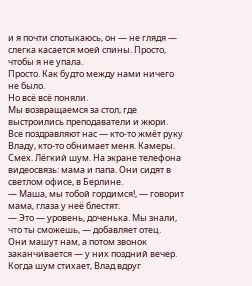и я почти спотыкаюсь, он — не глядя — слегка касается моей спины. Просто, чтобы я не упала.
Просто. Как будто между нами ничего не было.
Но всё всё поняли.
Мы возвращаемся за стол, где выстроились преподаватели и жюри. Все поздравляют нас — кто-то жмёт руку Владу, кто-то обнимает меня. Камеры. Смех. Лёгкий шум. На экране телефона видеосвязь: мама и папа. Они сидят в светлом офисе, в Берлине.
— Маша, мы тобой гордимся!, — говорит мама, глаза у неё блестят.
— Это — уровень, доченька. Мы знали, что ты сможешь, — добавляет отец.
Они машут нам, а потом звонок заканчивается — у них поздний вечер.
Когда шум стихает, Влад вдруг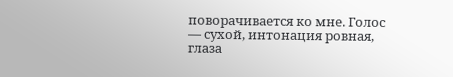поворачивается ко мне. Голос — сухой, интонация ровная, глаза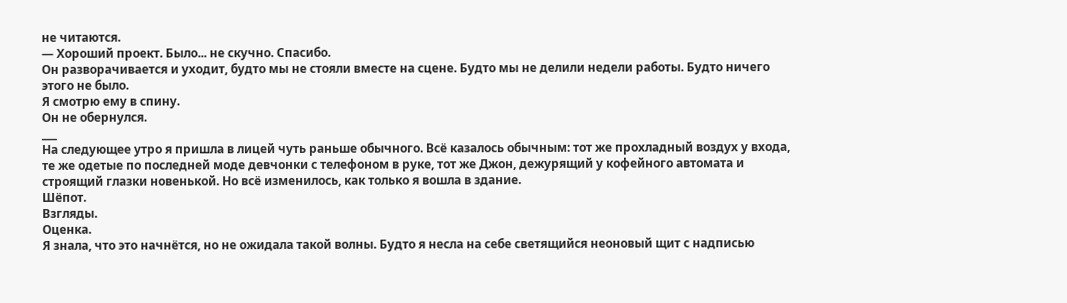не читаются.
— Хороший проект. Было... не скучно. Спасибо.
Он разворачивается и уходит, будто мы не стояли вместе на сцене. Будто мы не делили недели работы. Будто ничего этого не было.
Я смотрю ему в спину.
Он не обернулся.
___
На следующее утро я пришла в лицей чуть раньше обычного. Всё казалось обычным: тот же прохладный воздух у входа, те же одетые по последней моде девчонки с телефоном в руке, тот же Джон, дежурящий у кофейного автомата и строящий глазки новенькой. Но всё изменилось, как только я вошла в здание.
Шёпот.
Взгляды.
Оценка.
Я знала, что это начнётся, но не ожидала такой волны. Будто я несла на себе светящийся неоновый щит с надписью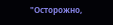"Осторожно,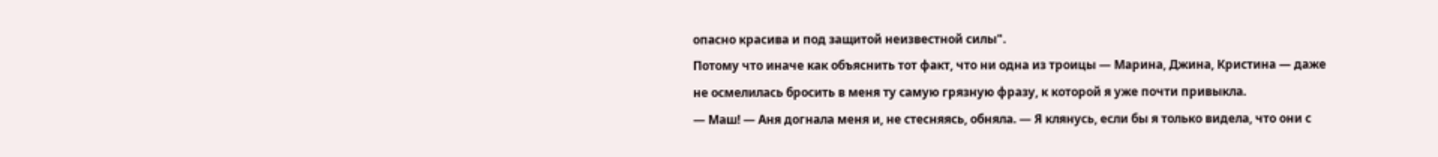опасно красива и под защитой неизвестной силы".
Потому что иначе как объяснить тот факт, что ни одна из троицы — Марина, Джина, Кристина — даже не осмелилась бросить в меня ту самую грязную фразу, к которой я уже почти привыкла.
— Маш! — Аня догнала меня и, не стесняясь, обняла. — Я клянусь, если бы я только видела, что они с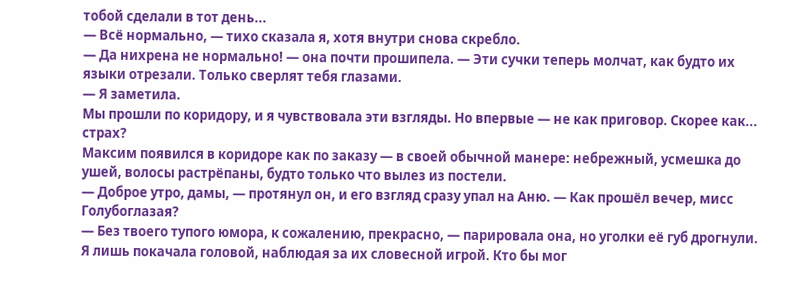тобой сделали в тот день...
— Всё нормально, — тихо сказала я, хотя внутри снова скребло.
— Да нихрена не нормально! — она почти прошипела. — Эти сучки теперь молчат, как будто их языки отрезали. Только сверлят тебя глазами.
— Я заметила.
Мы прошли по коридору, и я чувствовала эти взгляды. Но впервые — не как приговор. Скорее как... страх?
Максим появился в коридоре как по заказу — в своей обычной манере: небрежный, усмешка до ушей, волосы растрёпаны, будто только что вылез из постели.
— Доброе утро, дамы, — протянул он, и его взгляд сразу упал на Аню. — Как прошёл вечер, мисс Голубоглазая?
— Без твоего тупого юмора, к сожалению, прекрасно, — парировала она, но уголки её губ дрогнули.
Я лишь покачала головой, наблюдая за их словесной игрой. Кто бы мог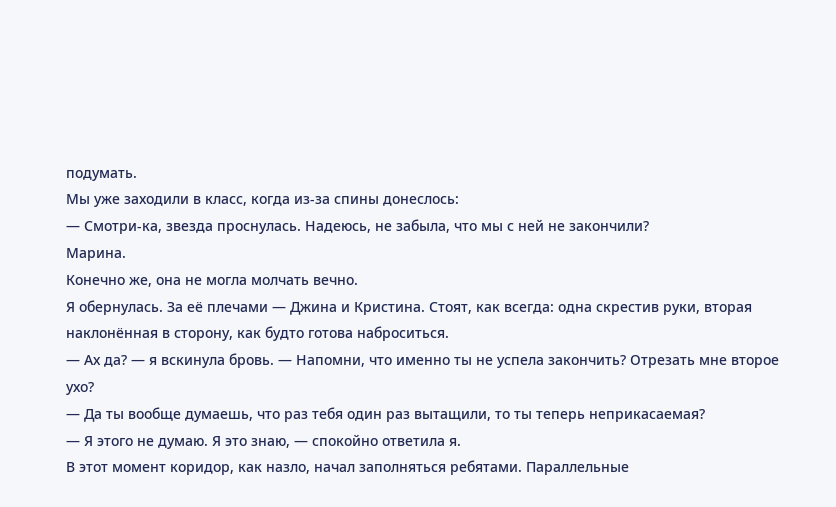подумать.
Мы уже заходили в класс, когда из-за спины донеслось:
— Смотри-ка, звезда проснулась. Надеюсь, не забыла, что мы с ней не закончили?
Марина.
Конечно же, она не могла молчать вечно.
Я обернулась. За её плечами — Джина и Кристина. Стоят, как всегда: одна скрестив руки, вторая наклонённая в сторону, как будто готова наброситься.
— Ах да? — я вскинула бровь. — Напомни, что именно ты не успела закончить? Отрезать мне второе ухо?
— Да ты вообще думаешь, что раз тебя один раз вытащили, то ты теперь неприкасаемая?
— Я этого не думаю. Я это знаю, — спокойно ответила я.
В этот момент коридор, как назло, начал заполняться ребятами. Параллельные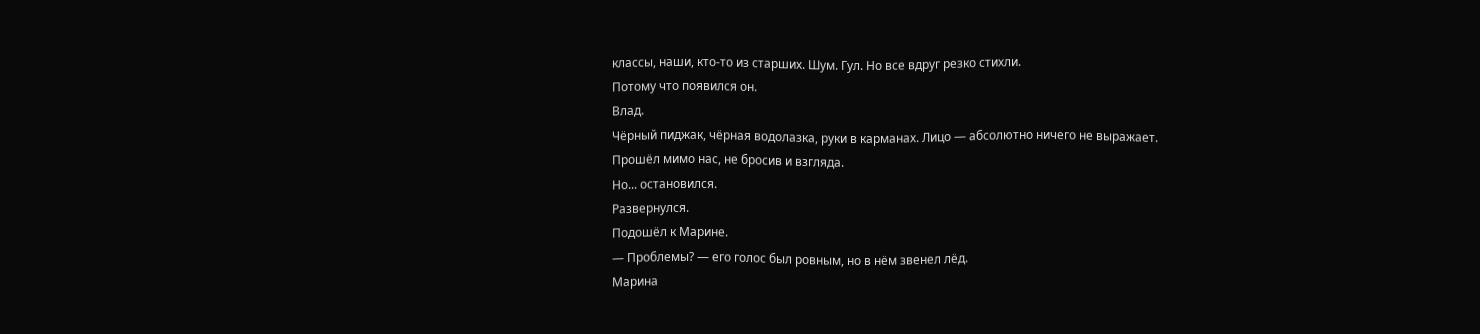классы, наши, кто-то из старших. Шум. Гул. Но все вдруг резко стихли.
Потому что появился он.
Влад.
Чёрный пиджак, чёрная водолазка, руки в карманах. Лицо — абсолютно ничего не выражает.
Прошёл мимо нас, не бросив и взгляда.
Но... остановился.
Развернулся.
Подошёл к Марине.
— Проблемы? — его голос был ровным, но в нём звенел лёд.
Марина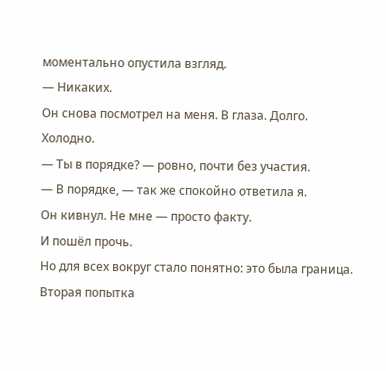моментально опустила взгляд.
— Никаких.
Он снова посмотрел на меня. В глаза. Долго. Холодно.
— Ты в порядке? — ровно, почти без участия.
— В порядке, — так же спокойно ответила я.
Он кивнул. Не мне — просто факту.
И пошёл прочь.
Но для всех вокруг стало понятно: это была граница.
Вторая попытка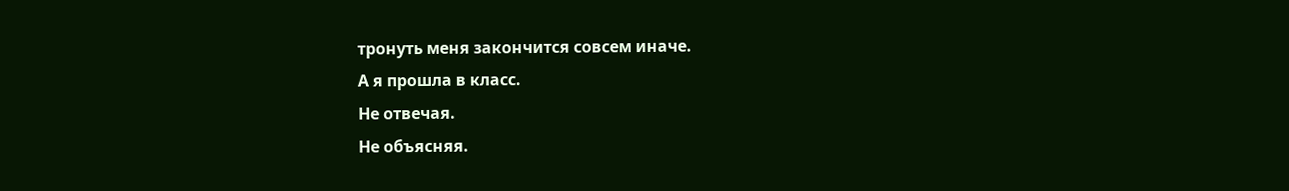тронуть меня закончится совсем иначе.
А я прошла в класс.
Не отвечая.
Не объясняя.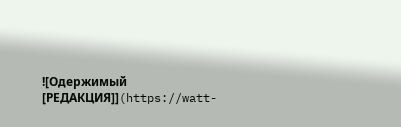![Одержимый [РЕДАКЦИЯ]](https://watt-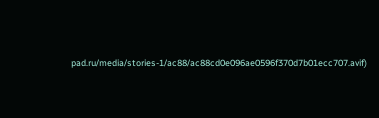pad.ru/media/stories-1/ac88/ac88cd0e096ae0596f370d7b01ecc707.avif)